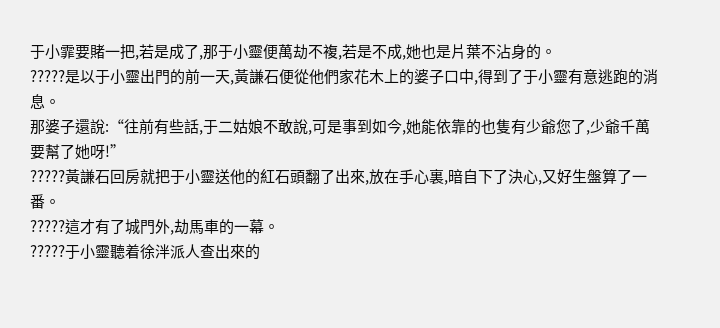于小霏要賭一把,若是成了,那于小靈便萬劫不複,若是不成,她也是片葉不沾身的。
?????是以于小靈出門的前一天,黃謙石便從他們家花木上的婆子口中,得到了于小靈有意逃跑的消息。
那婆子還說:“往前有些話,于二姑娘不敢說,可是事到如今,她能依靠的也隻有少爺您了,少爺千萬要幫了她呀!”
?????黃謙石回房就把于小靈送他的紅石頭翻了出來,放在手心裏,暗自下了決心,又好生盤算了一番。
?????這才有了城門外,劫馬車的一幕。
?????于小靈聽着徐泮派人查出來的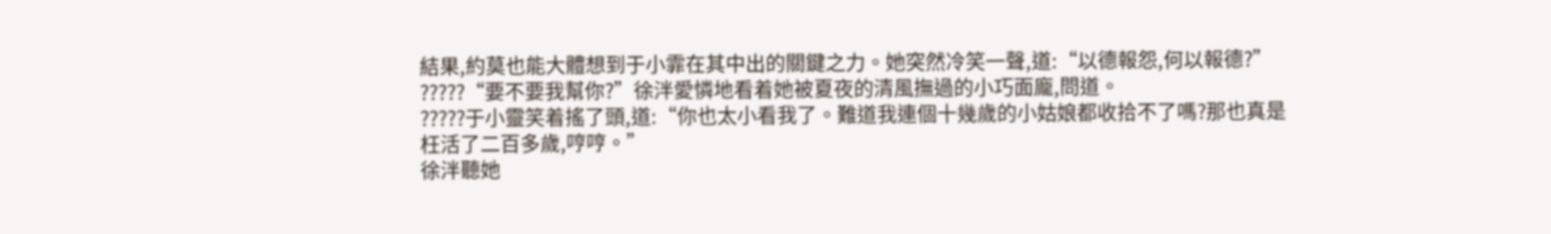結果,約莫也能大體想到于小霏在其中出的關鍵之力。她突然冷笑一聲,道:“以德報怨,何以報德?”
?????“要不要我幫你?”徐泮愛憐地看着她被夏夜的清風撫過的小巧面龐,問道。
?????于小靈笑着搖了頭,道:“你也太小看我了。難道我連個十幾歲的小姑娘都收拾不了嗎?那也真是枉活了二百多歲,哼哼。”
徐泮聽她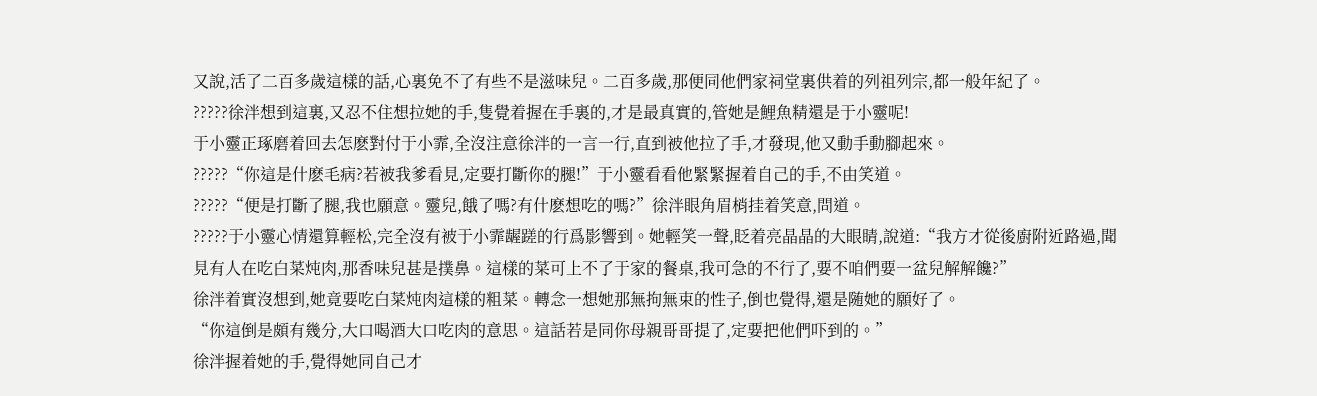又說,活了二百多歲這樣的話,心裏免不了有些不是滋味兒。二百多歲,那便同他們家祠堂裏供着的列祖列宗,都一般年紀了。
?????徐泮想到這裏,又忍不住想拉她的手,隻覺着握在手裏的,才是最真實的,管她是鯉魚精還是于小靈呢!
于小靈正琢磨着回去怎麽對付于小霏,全沒注意徐泮的一言一行,直到被他拉了手,才發現,他又動手動腳起來。
?????“你這是什麽毛病?若被我爹看見,定要打斷你的腿!”于小靈看看他緊緊握着自己的手,不由笑道。
?????“便是打斷了腿,我也願意。靈兒,餓了嗎?有什麽想吃的嗎?”徐泮眼角眉梢挂着笑意,問道。
?????于小靈心情還算輕松,完全沒有被于小霏龌蹉的行爲影響到。她輕笑一聲,眨着亮晶晶的大眼睛,說道:“我方才從後廚附近路過,聞見有人在吃白菜炖肉,那香味兒甚是撲鼻。這樣的菜可上不了于家的餐桌,我可急的不行了,要不咱們要一盆兒解解饞?”
徐泮着實沒想到,她竟要吃白菜炖肉這樣的粗菜。轉念一想她那無拘無束的性子,倒也覺得,還是随她的願好了。
“你這倒是頗有幾分,大口喝酒大口吃肉的意思。這話若是同你母親哥哥提了,定要把他們吓到的。”
徐泮握着她的手,覺得她同自己才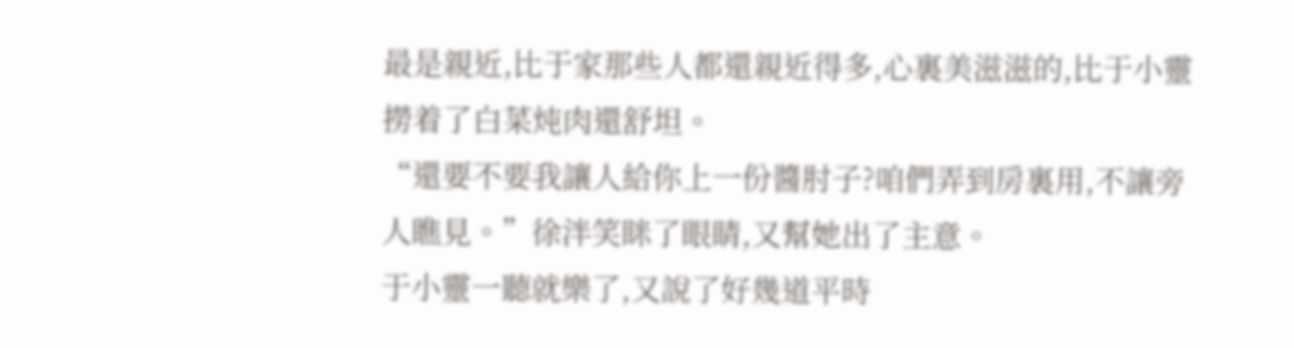最是親近,比于家那些人都還親近得多,心裏美滋滋的,比于小靈撈着了白菜炖肉還舒坦。
“還要不要我讓人給你上一份醬肘子?咱們弄到房裏用,不讓旁人瞧見。”徐泮笑眯了眼睛,又幫她出了主意。
于小靈一聽就樂了,又說了好幾道平時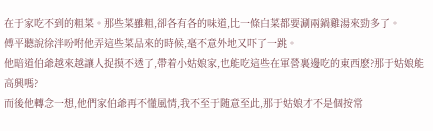在于家吃不到的粗菜。那些菜雖粗,卻各有各的味道,比一條白菜都要涮兩鍋雞湯來勁多了。
傅平聽說徐泮吩咐他弄這些菜品來的時候,毫不意外地又吓了一跳。
他暗道伯爺越來越讓人捉摸不透了,帶着小姑娘家,也能吃這些在軍營裏邊吃的東西麽?那于姑娘能高興嗎?
而後他轉念一想,他們家伯爺再不懂風情,我不至于随意至此,那于姑娘才不是個按常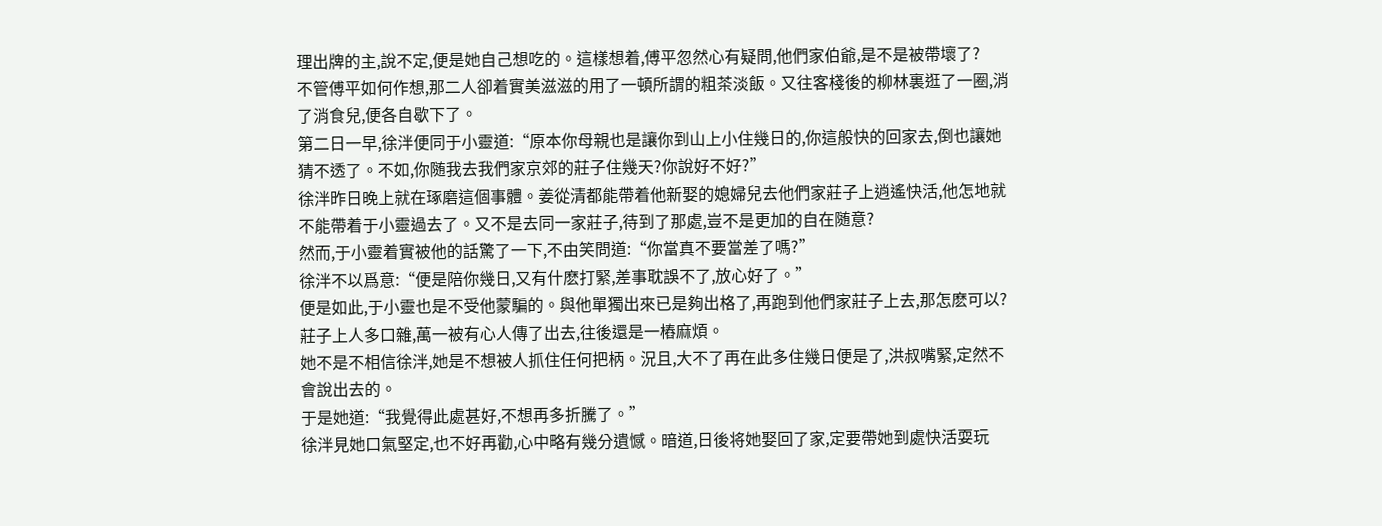理出牌的主,說不定,便是她自己想吃的。這樣想着,傅平忽然心有疑問,他們家伯爺,是不是被帶壞了?
不管傅平如何作想,那二人卻着實美滋滋的用了一頓所謂的粗茶淡飯。又往客棧後的柳林裏逛了一圈,消了消食兒,便各自歇下了。
第二日一早,徐泮便同于小靈道:“原本你母親也是讓你到山上小住幾日的,你這般快的回家去,倒也讓她猜不透了。不如,你随我去我們家京郊的莊子住幾天?你說好不好?”
徐泮昨日晚上就在琢磨這個事體。姜從清都能帶着他新娶的媳婦兒去他們家莊子上逍遙快活,他怎地就不能帶着于小靈過去了。又不是去同一家莊子,待到了那處,豈不是更加的自在随意?
然而,于小靈着實被他的話驚了一下,不由笑問道:“你當真不要當差了嗎?”
徐泮不以爲意:“便是陪你幾日,又有什麽打緊,差事耽誤不了,放心好了。”
便是如此,于小靈也是不受他蒙騙的。與他單獨出來已是夠出格了,再跑到他們家莊子上去,那怎麽可以?莊子上人多口雜,萬一被有心人傳了出去,往後還是一樁麻煩。
她不是不相信徐泮,她是不想被人抓住任何把柄。況且,大不了再在此多住幾日便是了,洪叔嘴緊,定然不會說出去的。
于是她道:“我覺得此處甚好,不想再多折騰了。”
徐泮見她口氣堅定,也不好再勸,心中略有幾分遺憾。暗道,日後将她娶回了家,定要帶她到處快活耍玩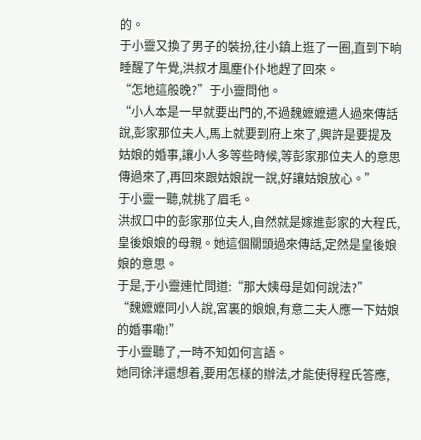的。
于小靈又換了男子的裝扮,往小鎮上逛了一圈,直到下晌睡醒了午覺,洪叔才風塵仆仆地趕了回來。
“怎地這般晚?”于小靈問他。
“小人本是一早就要出門的,不過魏嬷嬷遣人過來傳話說,彭家那位夫人,馬上就要到府上來了,興許是要提及姑娘的婚事,讓小人多等些時候,等彭家那位夫人的意思傳過來了,再回來跟姑娘說一說,好讓姑娘放心。”
于小靈一聽,就挑了眉毛。
洪叔口中的彭家那位夫人,自然就是嫁進彭家的大程氏,皇後娘娘的母親。她這個關頭過來傳話,定然是皇後娘娘的意思。
于是,于小靈連忙問道:“那大姨母是如何說法?”
“魏嬷嬷同小人說,宮裏的娘娘,有意二夫人應一下姑娘的婚事嘞!”
于小靈聽了,一時不知如何言語。
她同徐泮還想着,要用怎樣的辦法,才能使得程氏答應,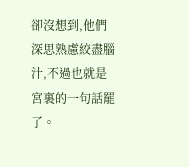卻沒想到,他們深思熟慮絞盡腦汁,不過也就是宮裏的一句話罷了。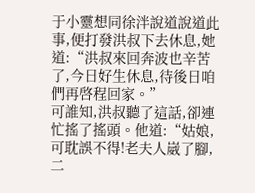于小靈想同徐泮說道說道此事,便打發洪叔下去休息,她道:“洪叔來回奔波也辛苦了,今日好生休息,待後日咱們再啓程回家。”
可誰知,洪叔聽了這話,卻連忙搖了搖頭。他道:“姑娘,可耽誤不得!老夫人崴了腳,二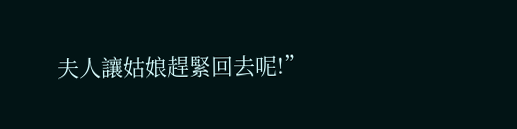夫人讓姑娘趕緊回去呢!”